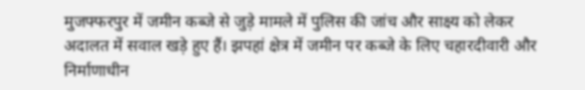मुजफ्फरपुर में जमीन कब्जे से जुड़े मामले में पुलिस की जांच और साक्ष्य को लेकर अदालत में सवाल खड़े हुए हैं। झपहां क्षेत्र में जमीन पर कब्जे के लिए चहारदीवारी और निर्माणाधीन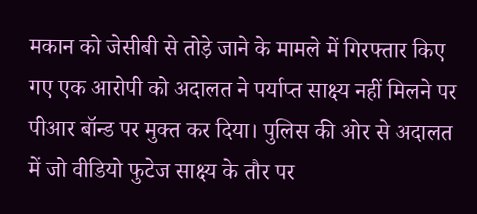मकान को जेसीबी से तोड़े जाने के मामले में गिरफ्तार किए गए एक आरोपी को अदालत ने पर्याप्त साक्ष्य नहीं मिलने पर पीआर बॉन्ड पर मुक्त कर दिया। पुलिस की ओर से अदालत में जो वीडियो फुटेज साक्ष्य के तौर पर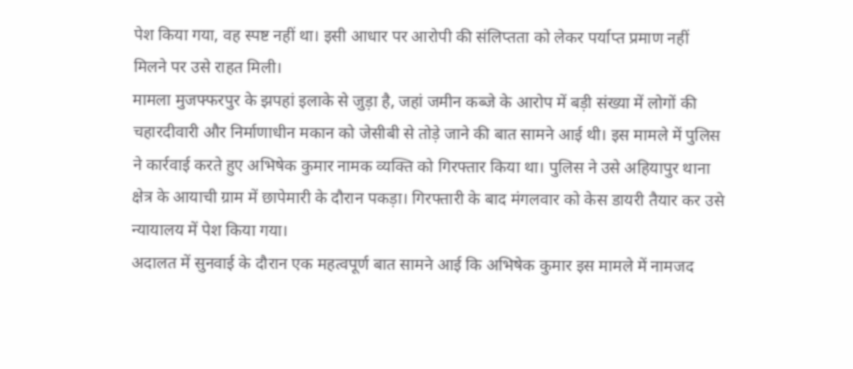पेश किया गया, वह स्पष्ट नहीं था। इसी आधार पर आरोपी की संलिप्तता को लेकर पर्याप्त प्रमाण नहीं मिलने पर उसे राहत मिली।
मामला मुजफ्फरपुर के झपहां इलाके से जुड़ा है, जहां जमीन कब्जे के आरोप में बड़ी संख्या में लोगों की चहारदीवारी और निर्माणाधीन मकान को जेसीबी से तोड़े जाने की बात सामने आई थी। इस मामले में पुलिस ने कार्रवाई करते हुए अभिषेक कुमार नामक व्यक्ति को गिरफ्तार किया था। पुलिस ने उसे अहियापुर थाना क्षेत्र के आयाची ग्राम में छापेमारी के दौरान पकड़ा। गिरफ्तारी के बाद मंगलवार को केस डायरी तैयार कर उसे न्यायालय में पेश किया गया।
अदालत में सुनवाई के दौरान एक महत्वपूर्ण बात सामने आई कि अभिषेक कुमार इस मामले में नामजद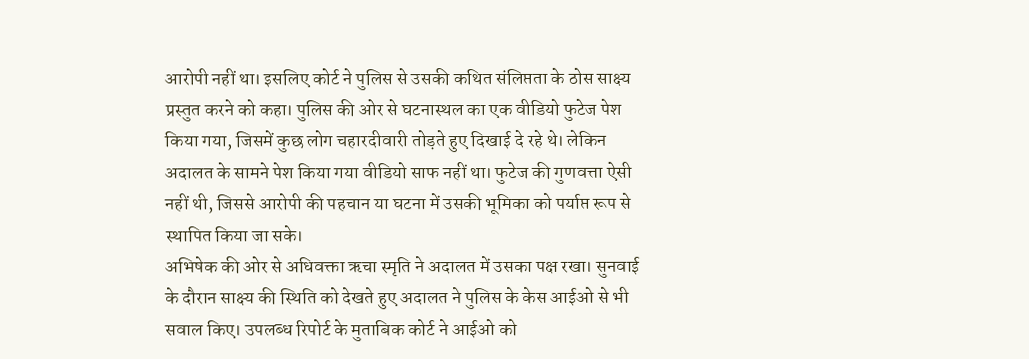आरोपी नहीं था। इसलिए कोर्ट ने पुलिस से उसकी कथित संलिप्तता के ठोस साक्ष्य प्रस्तुत करने को कहा। पुलिस की ओर से घटनास्थल का एक वीडियो फुटेज पेश किया गया, जिसमें कुछ लोग चहारदीवारी तोड़ते हुए दिखाई दे रहे थे। लेकिन अदालत के सामने पेश किया गया वीडियो साफ नहीं था। फुटेज की गुणवत्ता ऐसी नहीं थी, जिससे आरोपी की पहचान या घटना में उसकी भूमिका को पर्याप्त रूप से स्थापित किया जा सके।
अभिषेक की ओर से अधिवक्ता ऋचा स्मृति ने अदालत में उसका पक्ष रखा। सुनवाई के दौरान साक्ष्य की स्थिति को देखते हुए अदालत ने पुलिस के केस आईओ से भी सवाल किए। उपलब्ध रिपोर्ट के मुताबिक कोर्ट ने आईओ को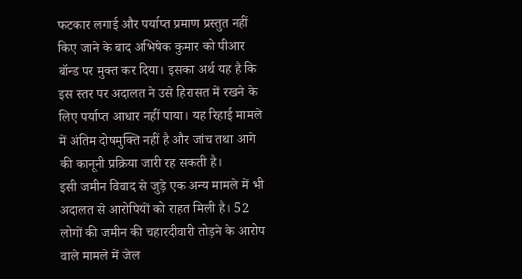फटकार लगाई और पर्याप्त प्रमाण प्रस्तुत नहीं किए जाने के बाद अभिषेक कुमार को पीआर बॉन्ड पर मुक्त कर दिया। इसका अर्थ यह है कि इस स्तर पर अदालत ने उसे हिरासत में रखने के लिए पर्याप्त आधार नहीं पाया। यह रिहाई मामले में अंतिम दोषमुक्ति नहीं है और जांच तथा आगे की कानूनी प्रक्रिया जारी रह सकती है।
इसी जमीन विवाद से जुड़े एक अन्य मामले में भी अदालत से आरोपियों को राहत मिली है। 52 लोगों की जमीन की चहारदीवारी तोड़ने के आरोप वाले मामले में जेल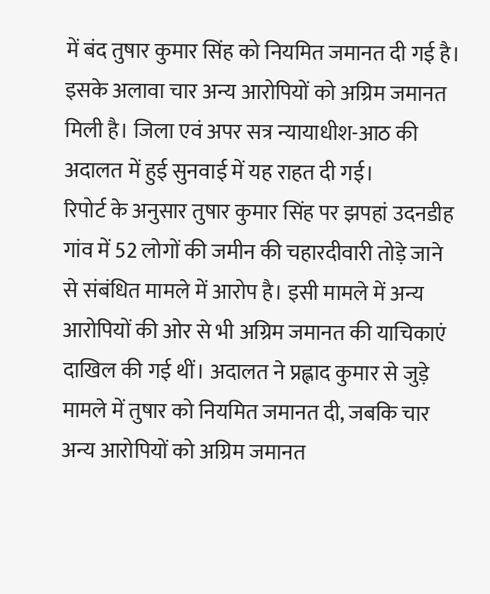में बंद तुषार कुमार सिंह को नियमित जमानत दी गई है। इसके अलावा चार अन्य आरोपियों को अग्रिम जमानत मिली है। जिला एवं अपर सत्र न्यायाधीश-आठ की अदालत में हुई सुनवाई में यह राहत दी गई।
रिपोर्ट के अनुसार तुषार कुमार सिंह पर झपहां उदनडीह गांव में 52 लोगों की जमीन की चहारदीवारी तोड़े जाने से संबंधित मामले में आरोप है। इसी मामले में अन्य आरोपियों की ओर से भी अग्रिम जमानत की याचिकाएं दाखिल की गई थीं। अदालत ने प्रह्लाद कुमार से जुड़े मामले में तुषार को नियमित जमानत दी, जबकि चार अन्य आरोपियों को अग्रिम जमानत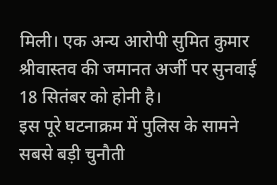मिली। एक अन्य आरोपी सुमित कुमार श्रीवास्तव की जमानत अर्जी पर सुनवाई 18 सितंबर को होनी है।
इस पूरे घटनाक्रम में पुलिस के सामने सबसे बड़ी चुनौती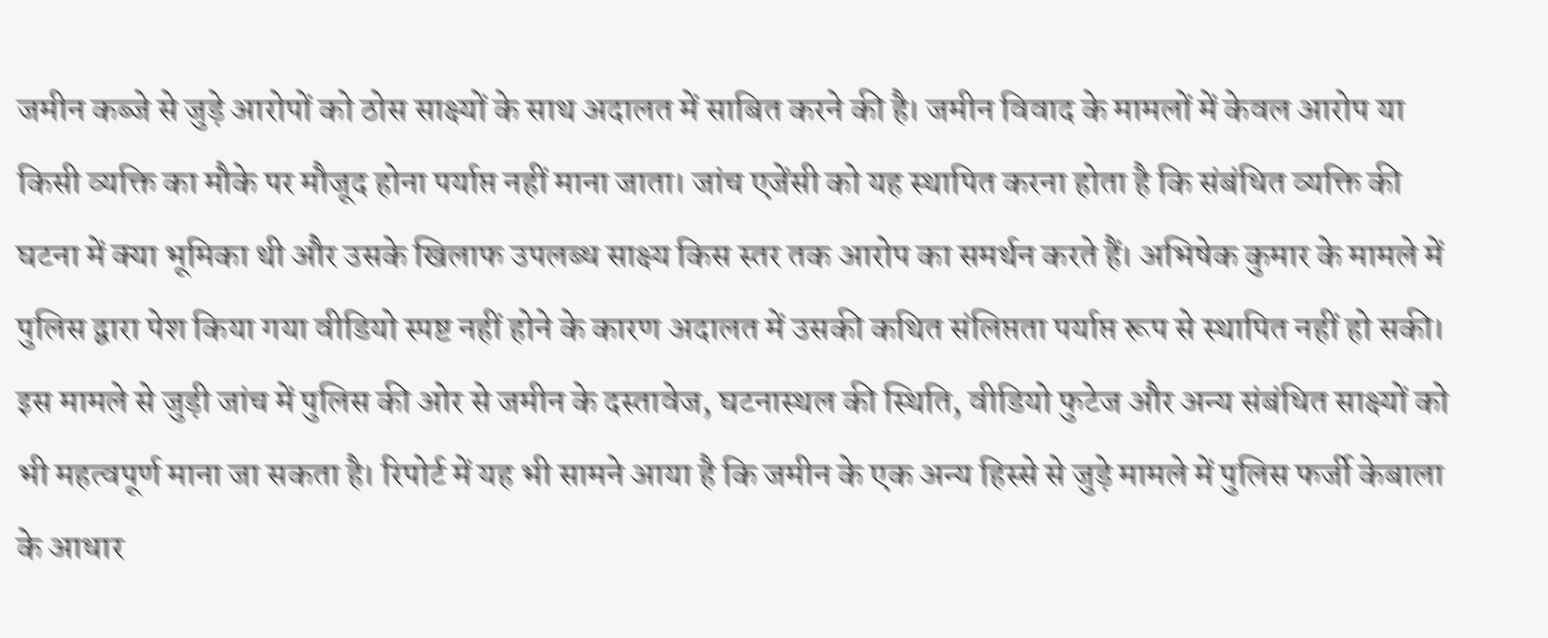जमीन कब्जे से जुड़े आरोपों को ठोस साक्ष्यों के साथ अदालत में साबित करने की है। जमीन विवाद के मामलों में केवल आरोप या किसी व्यक्ति का मौके पर मौजूद होना पर्याप्त नहीं माना जाता। जांच एजेंसी को यह स्थापित करना होता है कि संबंधित व्यक्ति की घटना में क्या भूमिका थी और उसके खिलाफ उपलब्ध साक्ष्य किस स्तर तक आरोप का समर्थन करते हैं। अभिषेक कुमार के मामले में पुलिस द्वारा पेश किया गया वीडियो स्पष्ट नहीं होने के कारण अदालत में उसकी कथित संलिप्तता पर्याप्त रूप से स्थापित नहीं हो सकी।
इस मामले से जुड़ी जांच में पुलिस की ओर से जमीन के दस्तावेज, घटनास्थल की स्थिति, वीडियो फुटेज और अन्य संबंधित साक्ष्यों को भी महत्वपूर्ण माना जा सकता है। रिपोर्ट में यह भी सामने आया है कि जमीन के एक अन्य हिस्से से जुड़े मामले में पुलिस फर्जी केबाला के आधार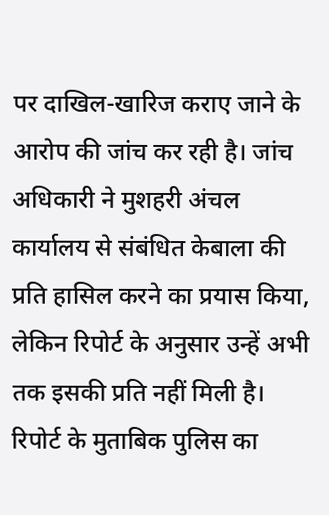पर दाखिल-खारिज कराए जाने के आरोप की जांच कर रही है। जांच अधिकारी ने मुशहरी अंचल कार्यालय से संबंधित केबाला की प्रति हासिल करने का प्रयास किया, लेकिन रिपोर्ट के अनुसार उन्हें अभी तक इसकी प्रति नहीं मिली है।
रिपोर्ट के मुताबिक पुलिस का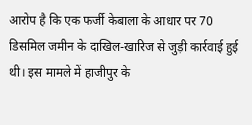आरोप है कि एक फर्जी केबाला के आधार पर 70 डिसमिल जमीन के दाखिल-खारिज से जुड़ी कार्रवाई हुई थी। इस मामले में हाजीपुर के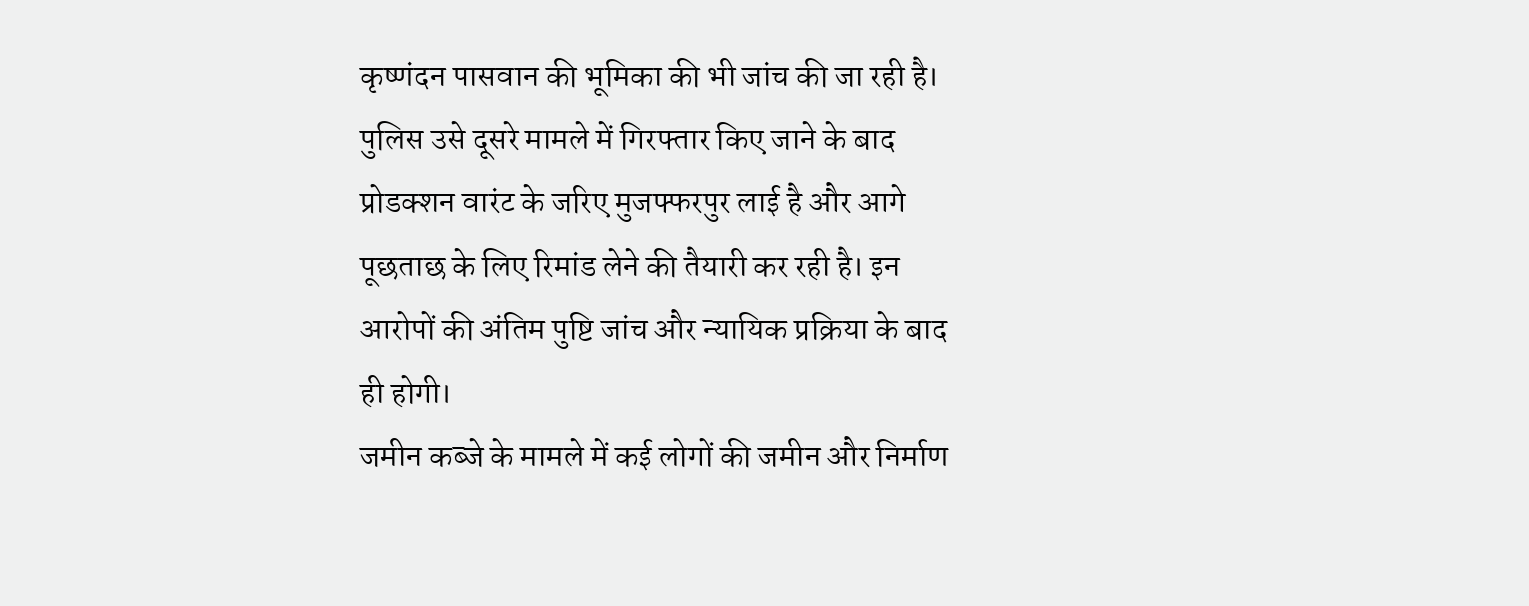कृष्णंदन पासवान की भूमिका की भी जांच की जा रही है। पुलिस उसे दूसरे मामले में गिरफ्तार किए जाने के बाद प्रोडक्शन वारंट के जरिए मुजफ्फरपुर लाई है और आगे पूछताछ के लिए रिमांड लेने की तैयारी कर रही है। इन आरोपों की अंतिम पुष्टि जांच और न्यायिक प्रक्रिया के बाद ही होगी।
जमीन कब्जे के मामले में कई लोगों की जमीन और निर्माण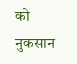को नुकसान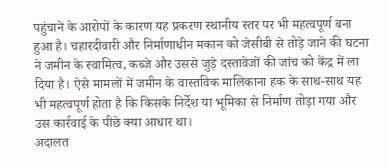पहुंचाने के आरोपों के कारण यह प्रकरण स्थानीय स्तर पर भी महत्वपूर्ण बना हुआ है। चहारदीवारी और निर्माणाधीन मकान को जेसीबी से तोड़े जाने की घटना ने जमीन के स्वामित्व, कब्जे और उससे जुड़े दस्तावेजों की जांच को केंद्र में ला दिया है। ऐसे मामलों में जमीन के वास्तविक मालिकाना हक के साथ-साथ यह भी महत्वपूर्ण होता है कि किसके निर्देश या भूमिका से निर्माण तोड़ा गया और उस कार्रवाई के पीछे क्या आधार था।
अदालत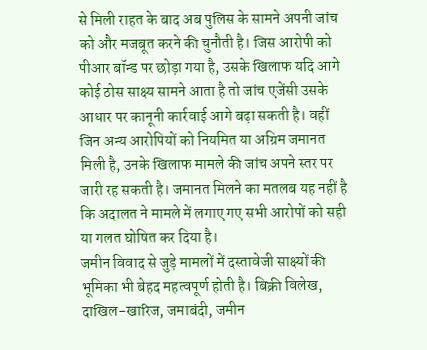से मिली राहत के बाद अब पुलिस के सामने अपनी जांच को और मजबूत करने की चुनौती है। जिस आरोपी को पीआर बॉन्ड पर छोड़ा गया है, उसके खिलाफ यदि आगे कोई ठोस साक्ष्य सामने आता है तो जांच एजेंसी उसके आधार पर कानूनी कार्रवाई आगे बढ़ा सकती है। वहीं जिन अन्य आरोपियों को नियमित या अग्रिम जमानत मिली है, उनके खिलाफ मामले की जांच अपने स्तर पर जारी रह सकती है। जमानत मिलने का मतलब यह नहीं है कि अदालत ने मामले में लगाए गए सभी आरोपों को सही या गलत घोषित कर दिया है।
जमीन विवाद से जुड़े मामलों में दस्तावेजी साक्ष्यों की भूमिका भी बेहद महत्वपूर्ण होती है। बिक्री विलेख, दाखिल-खारिज, जमाबंदी, जमीन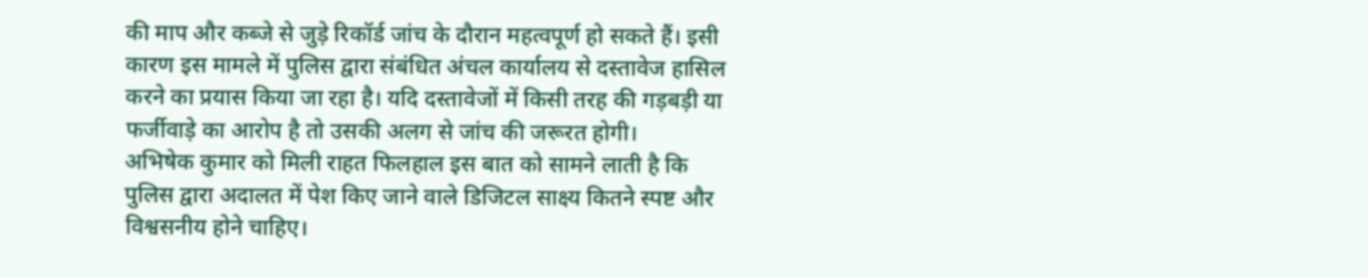की माप और कब्जे से जुड़े रिकॉर्ड जांच के दौरान महत्वपूर्ण हो सकते हैं। इसी कारण इस मामले में पुलिस द्वारा संबंधित अंचल कार्यालय से दस्तावेज हासिल करने का प्रयास किया जा रहा है। यदि दस्तावेजों में किसी तरह की गड़बड़ी या फर्जीवाड़े का आरोप है तो उसकी अलग से जांच की जरूरत होगी।
अभिषेक कुमार को मिली राहत फिलहाल इस बात को सामने लाती है कि पुलिस द्वारा अदालत में पेश किए जाने वाले डिजिटल साक्ष्य कितने स्पष्ट और विश्वसनीय होने चाहिए।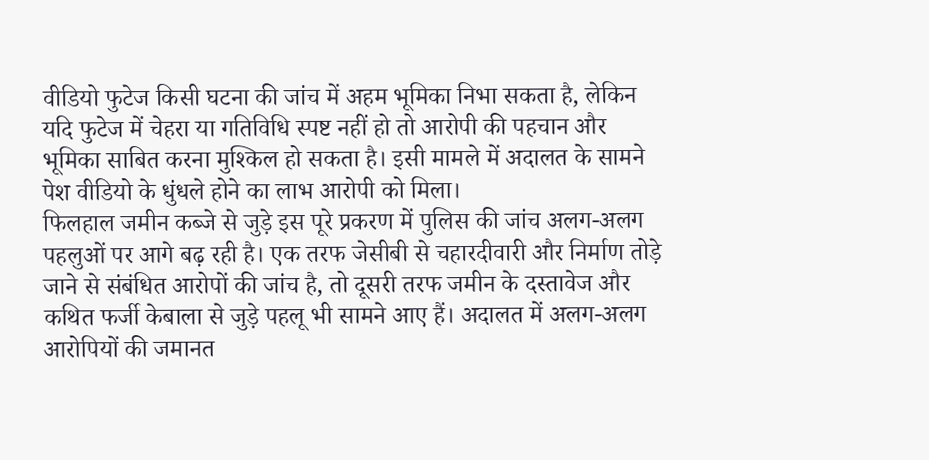वीडियो फुटेज किसी घटना की जांच में अहम भूमिका निभा सकता है, लेकिन यदि फुटेज में चेहरा या गतिविधि स्पष्ट नहीं हो तो आरोपी की पहचान और भूमिका साबित करना मुश्किल हो सकता है। इसी मामले में अदालत के सामने पेश वीडियो के धुंधले होने का लाभ आरोपी को मिला।
फिलहाल जमीन कब्जे से जुड़े इस पूरे प्रकरण में पुलिस की जांच अलग-अलग पहलुओं पर आगे बढ़ रही है। एक तरफ जेसीबी से चहारदीवारी और निर्माण तोड़े जाने से संबंधित आरोपों की जांच है, तो दूसरी तरफ जमीन के दस्तावेज और कथित फर्जी केबाला से जुड़े पहलू भी सामने आए हैं। अदालत में अलग-अलग आरोपियों की जमानत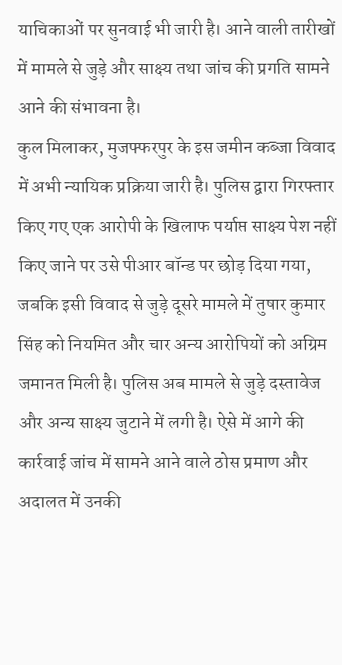याचिकाओं पर सुनवाई भी जारी है। आने वाली तारीखों में मामले से जुड़े और साक्ष्य तथा जांच की प्रगति सामने आने की संभावना है।
कुल मिलाकर, मुजफ्फरपुर के इस जमीन कब्जा विवाद में अभी न्यायिक प्रक्रिया जारी है। पुलिस द्वारा गिरफ्तार किए गए एक आरोपी के खिलाफ पर्याप्त साक्ष्य पेश नहीं किए जाने पर उसे पीआर बॉन्ड पर छोड़ दिया गया, जबकि इसी विवाद से जुड़े दूसरे मामले में तुषार कुमार सिंह को नियमित और चार अन्य आरोपियों को अग्रिम जमानत मिली है। पुलिस अब मामले से जुड़े दस्तावेज और अन्य साक्ष्य जुटाने में लगी है। ऐसे में आगे की कार्रवाई जांच में सामने आने वाले ठोस प्रमाण और अदालत में उनकी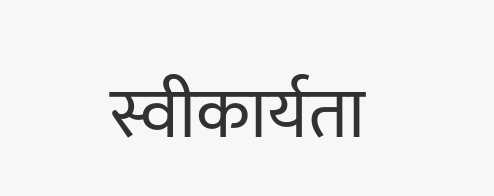स्वीकार्यता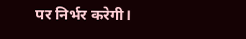पर निर्भर करेगी।